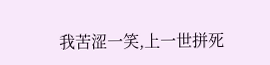我苦涩一笑,上一世拼死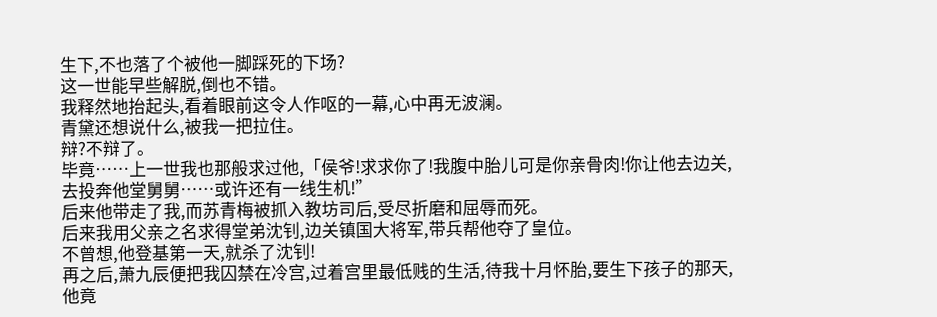生下,不也落了个被他一脚踩死的下场?
这一世能早些解脱,倒也不错。
我释然地抬起头,看着眼前这令人作呕的一幕,心中再无波澜。
青黛还想说什么,被我一把拉住。
辩?不辩了。
毕竟……上一世我也那般求过他,「侯爷!求求你了!我腹中胎儿可是你亲骨肉!你让他去边关,去投奔他堂舅舅……或许还有一线生机!”
后来他带走了我,而苏青梅被抓入教坊司后,受尽折磨和屈辱而死。
后来我用父亲之名求得堂弟沈钊,边关镇国大将军,带兵帮他夺了皇位。
不曾想,他登基第一天,就杀了沈钊!
再之后,萧九辰便把我囚禁在冷宫,过着宫里最低贱的生活,待我十月怀胎,要生下孩子的那天,他竟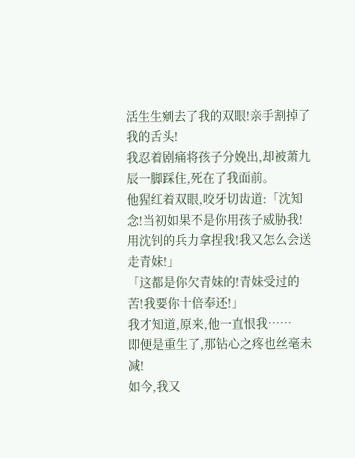活生生剜去了我的双眼!亲手割掉了我的舌头!
我忍着剧痛将孩子分娩出,却被萧九辰一脚踩住,死在了我面前。
他猩红着双眼,咬牙切齿道:「沈知念!当初如果不是你用孩子威胁我!用沈钊的兵力拿捏我!我又怎么会送走青妹!」
「这都是你欠青妹的!青妹受过的苦!我要你十倍奉还!」
我才知道,原来,他一直恨我……
即便是重生了,那钻心之疼也丝毫未减!
如今,我又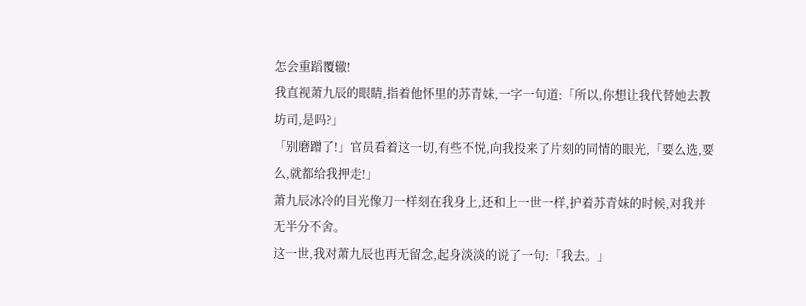怎会重蹈覆辙!
我直视萧九辰的眼睛,指着他怀里的苏青妹,一字一句道:「所以,你想让我代替她去教坊司,是吗?」
「别磨蹭了!」官员看着这一切,有些不悦,向我投来了片刻的同情的眼光,「要么选,要么,就都给我押走!」
萧九辰冰冷的目光像刀一样刻在我身上,还和上一世一样,护着苏青妹的时候,对我并无半分不舍。
这一世,我对萧九辰也再无留念,起身淡淡的说了一句:「我去。」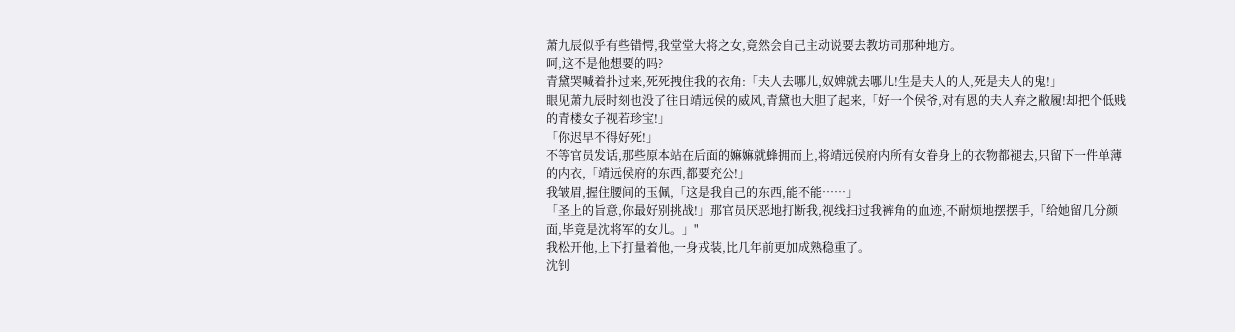萧九辰似乎有些错愕,我堂堂大将之女,竟然会自己主动说要去教坊司那种地方。
呵,这不是他想要的吗?
青黛哭喊着扑过来,死死拽住我的衣角:「夫人去哪儿,奴婢就去哪儿!生是夫人的人,死是夫人的鬼!」
眼见萧九辰时刻也没了往日靖远侯的威风,青黛也大胆了起来,「好一个侯爷,对有恩的夫人弃之敝履!却把个低贱的青楼女子视若珍宝!」
「你迟早不得好死!」
不等官员发话,那些原本站在后面的嫲嫲就蜂拥而上,将靖远侯府内所有女眷身上的衣物都褪去,只留下一件单薄的内衣,「靖远侯府的东西,都要充公!」
我皱眉,握住腰间的玉佩,「这是我自己的东西,能不能……」
「圣上的旨意,你最好别挑战!」那官员厌恶地打断我,视线扫过我裤角的血迹,不耐烦地摆摆手,「给她留几分颜面,毕竟是沈将军的女儿。」"
我松开他,上下打量着他,一身戎装,比几年前更加成熟稳重了。
沈钊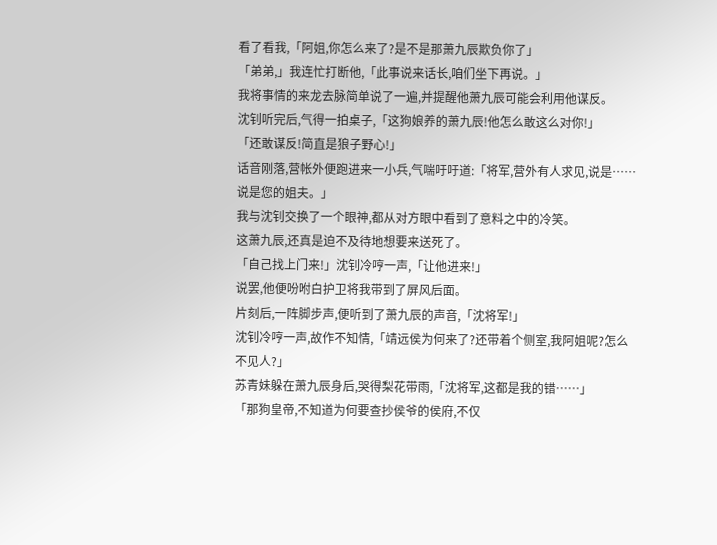看了看我,「阿姐,你怎么来了?是不是那萧九辰欺负你了」
「弟弟,」我连忙打断他,「此事说来话长,咱们坐下再说。」
我将事情的来龙去脉简单说了一遍,并提醒他萧九辰可能会利用他谋反。
沈钊听完后,气得一拍桌子,「这狗娘养的萧九辰!他怎么敢这么对你!」
「还敢谋反!简直是狼子野心!」
话音刚落,营帐外便跑进来一小兵,气喘吁吁道:「将军,营外有人求见,说是……说是您的姐夫。」
我与沈钊交换了一个眼神,都从对方眼中看到了意料之中的冷笑。
这萧九辰,还真是迫不及待地想要来送死了。
「自己找上门来!」沈钊冷哼一声,「让他进来!」
说罢,他便吩咐白护卫将我带到了屏风后面。
片刻后,一阵脚步声,便听到了萧九辰的声音,「沈将军!」
沈钊冷哼一声,故作不知情,「靖远侯为何来了?还带着个侧室,我阿姐呢?怎么不见人?」
苏青妹躲在萧九辰身后,哭得梨花带雨,「沈将军,这都是我的错……」
「那狗皇帝,不知道为何要查抄侯爷的侯府,不仅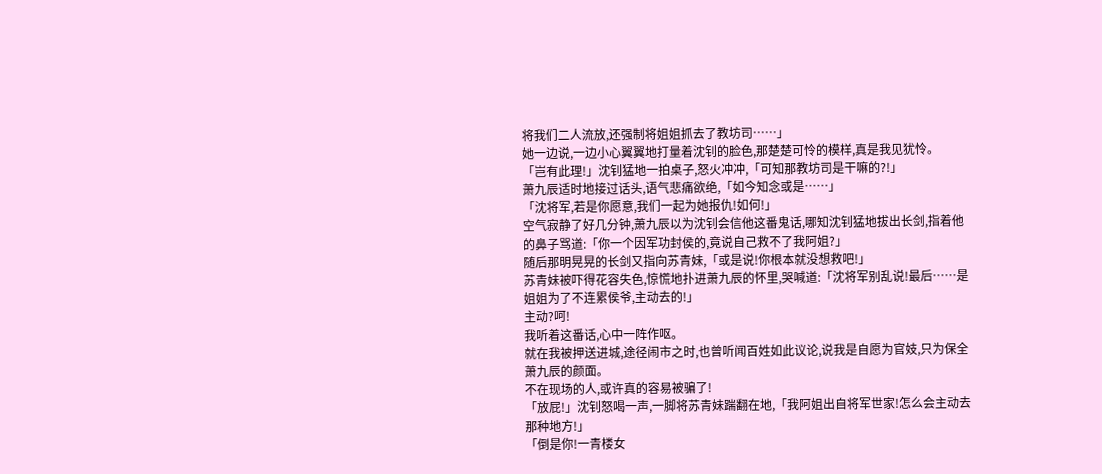将我们二人流放,还强制将姐姐抓去了教坊司……」
她一边说,一边小心翼翼地打量着沈钊的脸色,那楚楚可怜的模样,真是我见犹怜。
「岂有此理!」沈钊猛地一拍桌子,怒火冲冲,「可知那教坊司是干嘛的?!」
萧九辰适时地接过话头,语气悲痛欲绝,「如今知念或是……」
「沈将军,若是你愿意,我们一起为她报仇!如何!」
空气寂静了好几分钟,萧九辰以为沈钊会信他这番鬼话,哪知沈钊猛地拔出长剑,指着他的鼻子骂道:「你一个因军功封侯的,竟说自己救不了我阿姐?」
随后那明晃晃的长剑又指向苏青妹,「或是说!你根本就没想救吧!」
苏青妹被吓得花容失色,惊慌地扑进萧九辰的怀里,哭喊道:「沈将军别乱说!最后……是姐姐为了不连累侯爷,主动去的!」
主动?呵!
我听着这番话,心中一阵作呕。
就在我被押送进城,途径闹市之时,也曾听闻百姓如此议论,说我是自愿为官妓,只为保全萧九辰的颜面。
不在现场的人,或许真的容易被骗了!
「放屁!」沈钊怒喝一声,一脚将苏青妹踹翻在地,「我阿姐出自将军世家!怎么会主动去那种地方!」
「倒是你!一青楼女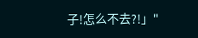子!怎么不去?!」"